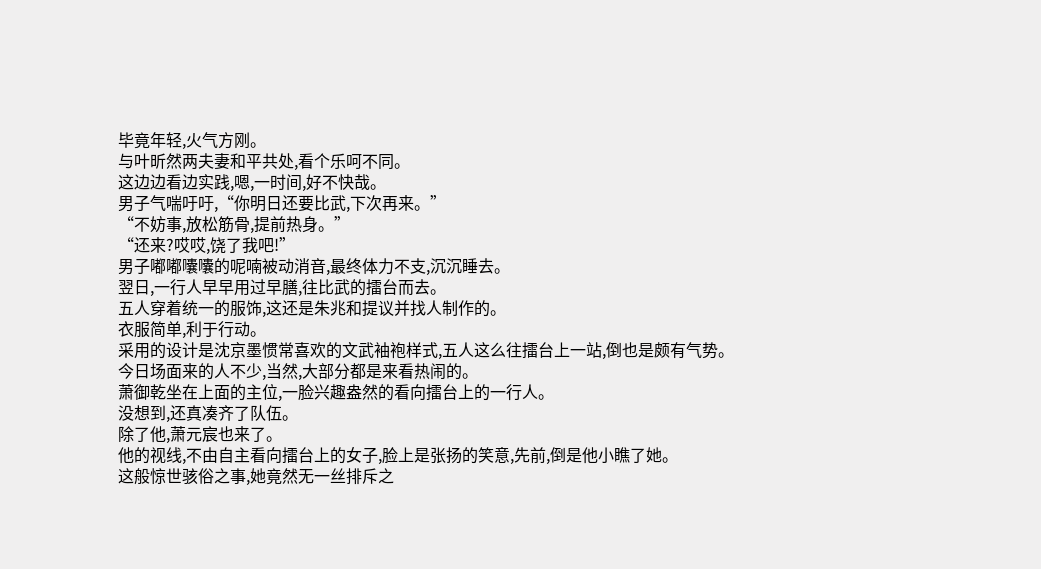毕竟年轻,火气方刚。
与叶昕然两夫妻和平共处,看个乐呵不同。
这边边看边实践,嗯,一时间,好不快哉。
男子气喘吁吁,“你明日还要比武,下次再来。”
“不妨事,放松筋骨,提前热身。”
“还来?哎哎,饶了我吧!”
男子嘟嘟囔囔的呢喃被动消音,最终体力不支,沉沉睡去。
翌日,一行人早早用过早膳,往比武的擂台而去。
五人穿着统一的服饰,这还是朱兆和提议并找人制作的。
衣服简单,利于行动。
采用的设计是沈京墨惯常喜欢的文武袖袍样式,五人这么往擂台上一站,倒也是颇有气势。
今日场面来的人不少,当然,大部分都是来看热闹的。
萧御乾坐在上面的主位,一脸兴趣盎然的看向擂台上的一行人。
没想到,还真凑齐了队伍。
除了他,萧元宸也来了。
他的视线,不由自主看向擂台上的女子,脸上是张扬的笑意,先前,倒是他小瞧了她。
这般惊世骇俗之事,她竟然无一丝排斥之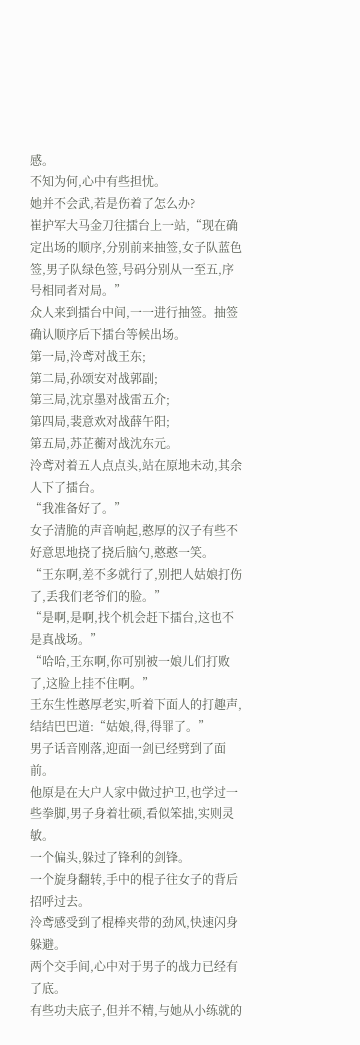感。
不知为何,心中有些担忧。
她并不会武,若是伤着了怎么办?
崔护军大马金刀往擂台上一站,“现在确定出场的顺序,分别前来抽签,女子队蓝色签,男子队绿色签,号码分别从一至五,序号相同者对局。”
众人来到擂台中间,一一进行抽签。抽签确认顺序后下擂台等候出场。
第一局,泠鸢对战王东;
第二局,孙颂安对战郭副;
第三局,沈京墨对战雷五介;
第四局,裴意欢对战薛午阳;
第五局,苏芷蘅对战沈东元。
泠鸢对着五人点点头,站在原地未动,其余人下了擂台。
“我准备好了。”
女子清脆的声音响起,憨厚的汉子有些不好意思地挠了挠后脑勺,憨憨一笑。
“王东啊,差不多就行了,别把人姑娘打伤了,丢我们老爷们的脸。”
“是啊,是啊,找个机会赶下擂台,这也不是真战场。”
“哈哈,王东啊,你可别被一娘儿们打败了,这脸上挂不住啊。”
王东生性憨厚老实,听着下面人的打趣声,结结巴巴道:“姑娘,得,得罪了。”
男子话音刚落,迎面一剑已经劈到了面前。
他原是在大户人家中做过护卫,也学过一些拳脚,男子身着壮硕,看似笨拙,实则灵敏。
一个偏头,躲过了锋利的剑锋。
一个旋身翻转,手中的棍子往女子的背后招呼过去。
泠鸢感受到了棍棒夹带的劲风,快速闪身躲避。
两个交手间,心中对于男子的战力已经有了底。
有些功夫底子,但并不精,与她从小练就的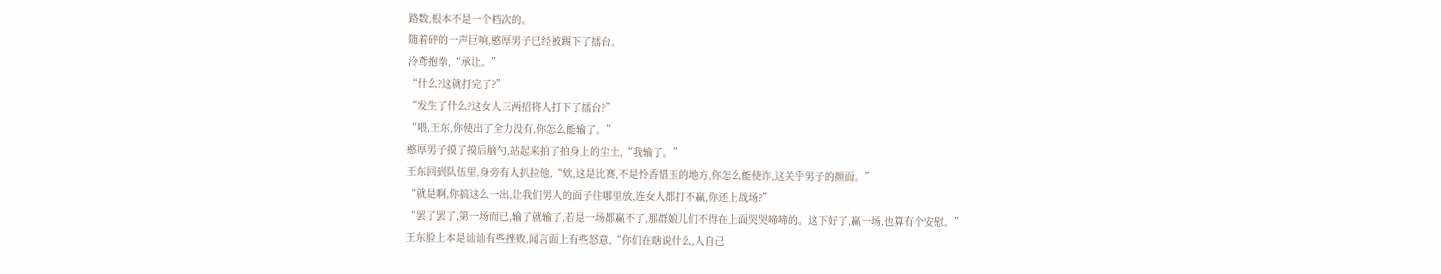路数,根本不是一个档次的。
随着砰的一声巨响,憨厚男子已经被踢下了擂台。
泠鸢抱拳,“承让。”
“什么?这就打完了?”
“发生了什么?这女人三两招将人打下了擂台?”
“喂,王东,你使出了全力没有,你怎么能输了。”
憨厚男子摸了摸后脑勺,站起来拍了拍身上的尘土,“我输了。”
王东回到队伍里,身旁有人扒拉他,“欸,这是比赛,不是怜香惜玉的地方,你怎么能使诈,这关乎男子的颜面。”
“就是啊,你搞这么一出,让我们男人的面子往哪里放,连女人都打不赢,你还上战场?”
“罢了罢了,第一场而已,输了就输了,若是一场都赢不了,那群娘儿们不得在上面哭哭啼啼的。这下好了,赢一场,也算有个安慰。”
王东脸上本是讪讪有些挫败,闻言面上有些怒意,“你们在瞎说什么,人自己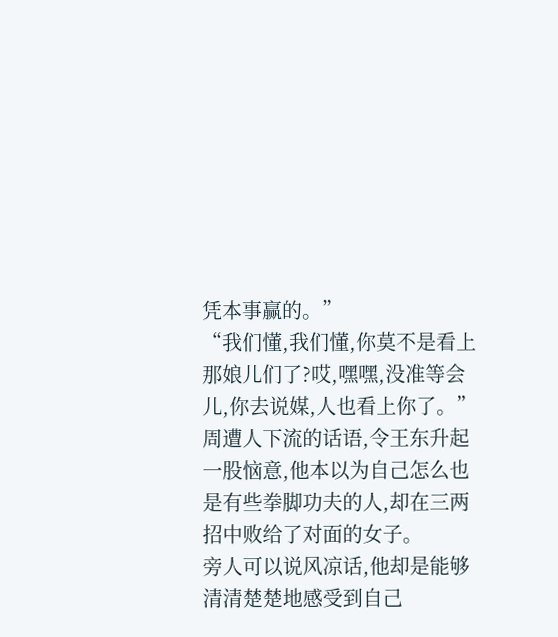凭本事赢的。”
“我们懂,我们懂,你莫不是看上那娘儿们了?哎,嘿嘿,没准等会儿,你去说媒,人也看上你了。”
周遭人下流的话语,令王东升起一股恼意,他本以为自己怎么也是有些拳脚功夫的人,却在三两招中败给了对面的女子。
旁人可以说风凉话,他却是能够清清楚楚地感受到自己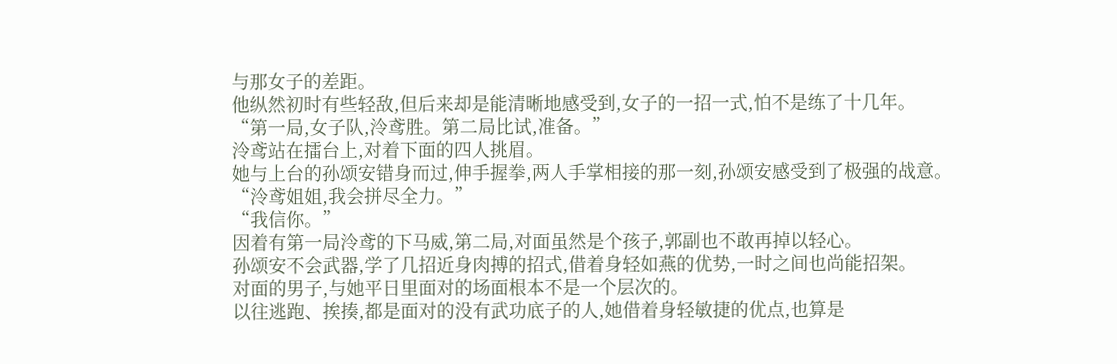与那女子的差距。
他纵然初时有些轻敌,但后来却是能清晰地感受到,女子的一招一式,怕不是练了十几年。
“第一局,女子队,泠鸢胜。第二局比试,准备。”
泠鸢站在擂台上,对着下面的四人挑眉。
她与上台的孙颂安错身而过,伸手握拳,两人手掌相接的那一刻,孙颂安感受到了极强的战意。
“泠鸢姐姐,我会拼尽全力。”
“我信你。”
因着有第一局泠鸢的下马威,第二局,对面虽然是个孩子,郭副也不敢再掉以轻心。
孙颂安不会武器,学了几招近身肉搏的招式,借着身轻如燕的优势,一时之间也尚能招架。
对面的男子,与她平日里面对的场面根本不是一个层次的。
以往逃跑、挨揍,都是面对的没有武功底子的人,她借着身轻敏捷的优点,也算是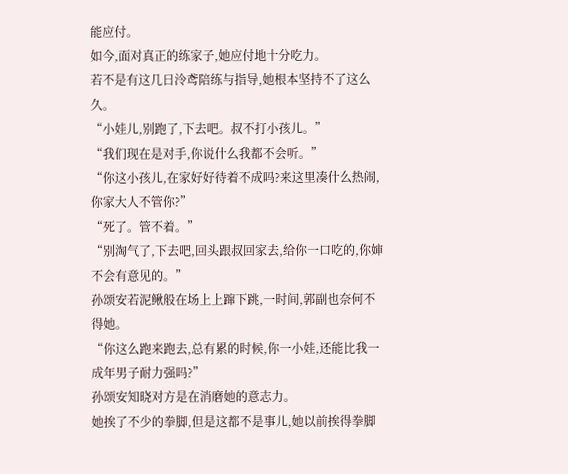能应付。
如今,面对真正的练家子,她应付地十分吃力。
若不是有这几日泠鸢陪练与指导,她根本坚持不了这么久。
“小娃儿,别跑了,下去吧。叔不打小孩儿。”
“我们现在是对手,你说什么我都不会听。”
“你这小孩儿,在家好好待着不成吗?来这里凑什么热闹,你家大人不管你?”
“死了。管不着。”
“别淘气了,下去吧,回头跟叔回家去,给你一口吃的,你婶不会有意见的。”
孙颂安若泥鳅般在场上上蹿下跳,一时间,郭副也奈何不得她。
“你这么跑来跑去,总有累的时候,你一小娃,还能比我一成年男子耐力强吗?”
孙颂安知晓对方是在消磨她的意志力。
她挨了不少的拳脚,但是这都不是事儿,她以前挨得拳脚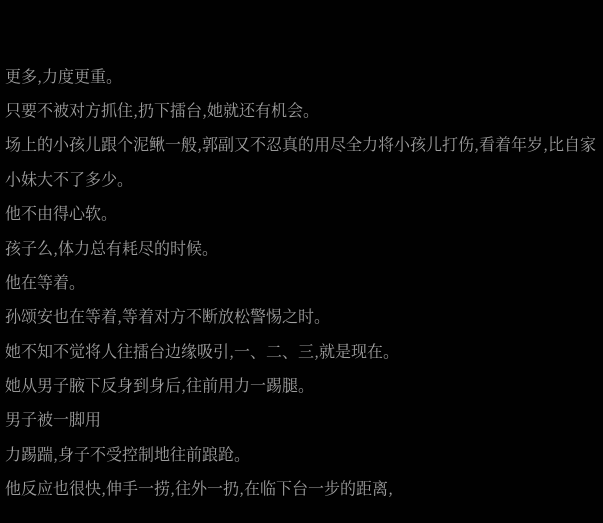更多,力度更重。
只要不被对方抓住,扔下擂台,她就还有机会。
场上的小孩儿跟个泥鳅一般,郭副又不忍真的用尽全力将小孩儿打伤,看着年岁,比自家小妹大不了多少。
他不由得心软。
孩子么,体力总有耗尽的时候。
他在等着。
孙颂安也在等着,等着对方不断放松警惕之时。
她不知不觉将人往擂台边缘吸引,一、二、三,就是现在。
她从男子腋下反身到身后,往前用力一踢腿。
男子被一脚用
力踢踹,身子不受控制地往前踉跄。
他反应也很快,伸手一捞,往外一扔,在临下台一步的距离,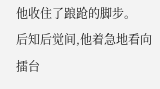他收住了踉跄的脚步。
后知后觉间,他着急地看向擂台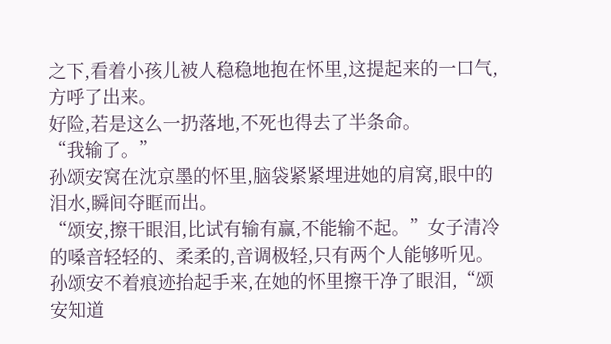之下,看着小孩儿被人稳稳地抱在怀里,这提起来的一口气,方呼了出来。
好险,若是这么一扔落地,不死也得去了半条命。
“我输了。”
孙颂安窝在沈京墨的怀里,脑袋紧紧埋进她的肩窝,眼中的泪水,瞬间夺眶而出。
“颂安,擦干眼泪,比试有输有赢,不能输不起。”女子清冷的嗓音轻轻的、柔柔的,音调极轻,只有两个人能够听见。
孙颂安不着痕迹抬起手来,在她的怀里擦干净了眼泪,“颂安知道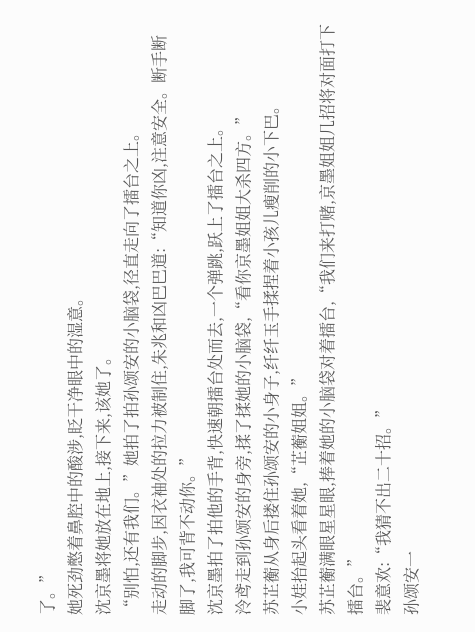了。”
她死劲憋着鼻腔中的酸涉,眨干净眼中的湿意。
沈京墨将她放在地上,接下来,该她了。
“别怕,还有我们。”她拍了拍孙颂安的小脑袋,径直走向了擂台之上。
走动的脚步,因衣袖处的拉力被制住,朱兆和凶巴巴道:“知道你凶,注意安全。断手断脚了,我可背不动你。”
沈京墨拍了拍他的手背,快速朝擂台处而去,一个弹跳,跃上了擂台之上。
泠鸢走到孙颂安的身旁,揉了揉她的小脑袋,“看你京墨姐姐大杀四方。”
苏芷蘅从身后搂住孙颂安的小身子,纤纤玉手揉捏着小孩儿瘦削的小下巴。
小娃抬起头看着她,“芷蘅姐姐。”
苏芷蘅满眼星星眼,捧着她的小脑袋对着擂台,“我们来打赌,京墨姐姐几招将对面打下擂台。”
裴意欢:“我猜不出二十招。”
孙颂安一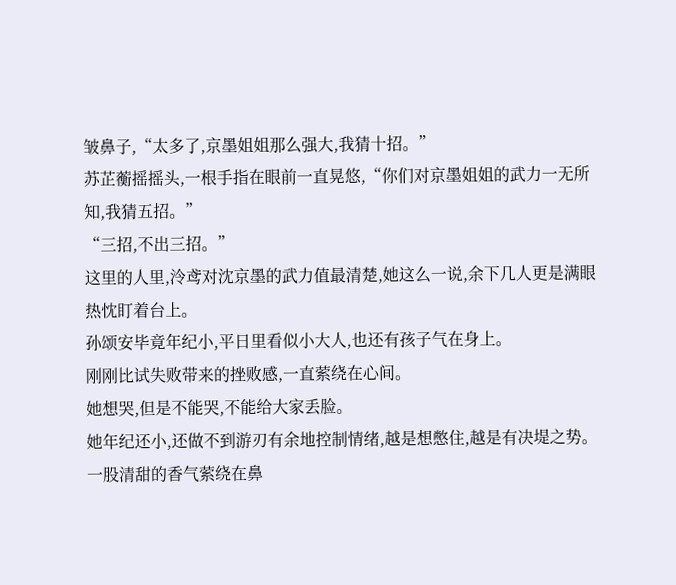皱鼻子,“太多了,京墨姐姐那么强大,我猜十招。”
苏芷蘅摇摇头,一根手指在眼前一直晃悠,“你们对京墨姐姐的武力一无所知,我猜五招。”
“三招,不出三招。”
这里的人里,泠鸢对沈京墨的武力值最清楚,她这么一说,余下几人更是满眼热忱盯着台上。
孙颂安毕竟年纪小,平日里看似小大人,也还有孩子气在身上。
刚刚比试失败带来的挫败感,一直萦绕在心间。
她想哭,但是不能哭,不能给大家丢脸。
她年纪还小,还做不到游刃有余地控制情绪,越是想憋住,越是有决堤之势。
一股清甜的香气萦绕在鼻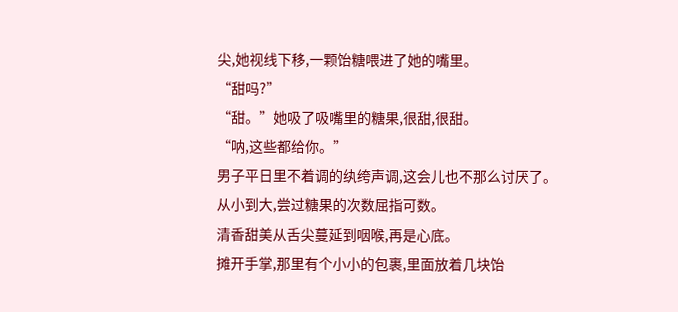尖,她视线下移,一颗饴糖喂进了她的嘴里。
“甜吗?”
“甜。”她吸了吸嘴里的糖果,很甜,很甜。
“呐,这些都给你。”
男子平日里不着调的纨绔声调,这会儿也不那么讨厌了。
从小到大,尝过糖果的次数屈指可数。
清香甜美从舌尖蔓延到咽喉,再是心底。
摊开手掌,那里有个小小的包裹,里面放着几块饴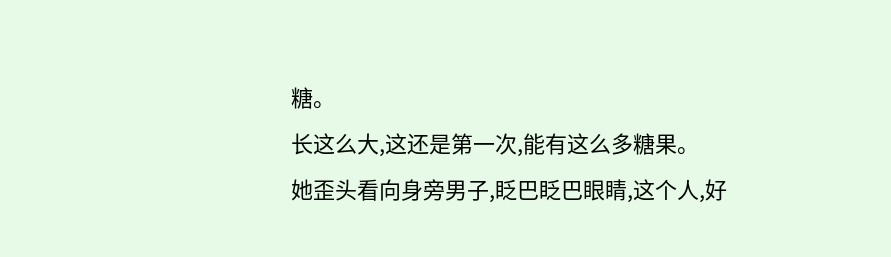糖。
长这么大,这还是第一次,能有这么多糖果。
她歪头看向身旁男子,眨巴眨巴眼睛,这个人,好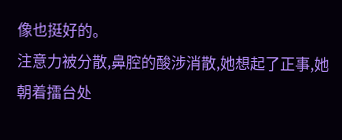像也挺好的。
注意力被分散,鼻腔的酸涉消散,她想起了正事,她朝着擂台处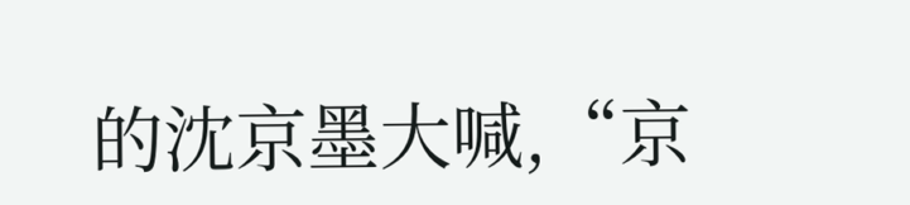的沈京墨大喊,“京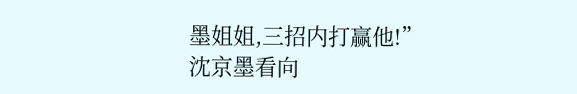墨姐姐,三招内打赢他!”
沈京墨看向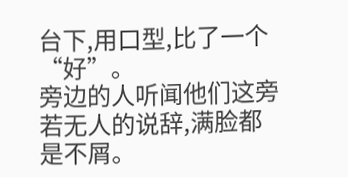台下,用口型,比了一个“好”。
旁边的人听闻他们这旁若无人的说辞,满脸都是不屑。